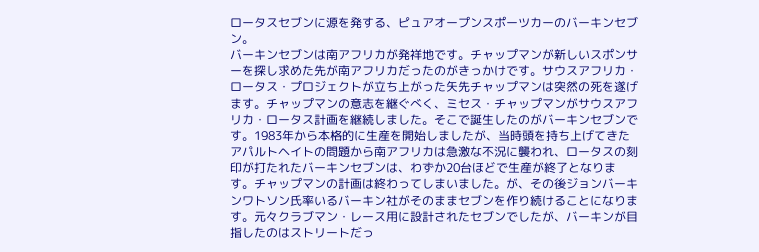ロータスセブンに源を発する、ピュアオープンスポーツカーのバーキンセブン。
バーキンセブンは南アフリカが発祥地です。チャップマンが新しいスポンサーを探し求めた先が南アフリカだったのがきっかけです。サウスアフリカ・ロータス・プロジェクトが立ち上がった矢先チャップマンは突然の死を遂げます。チャップマンの意志を継ぐべく、ミセス・チャップマンがサウスアフリカ・ロータス計画を継続しました。そこで誕生したのがバーキンセブンです。1983年から本格的に生産を開始しましたが、当時頭を持ち上げてきたアパルトヘイトの問題から南アフリカは急激な不況に襲われ、ロータスの刻印が打たれたバーキンセブンは、わずか20台ほどで生産が終了となります。チャップマンの計画は終わってしまいました。が、その後ジョンバーキンワトソン氏率いるバーキン社がそのままセブンを作り続けることになります。元々クラブマン・レース用に設計されたセブンでしたが、バーキンが目指したのはストリートだっ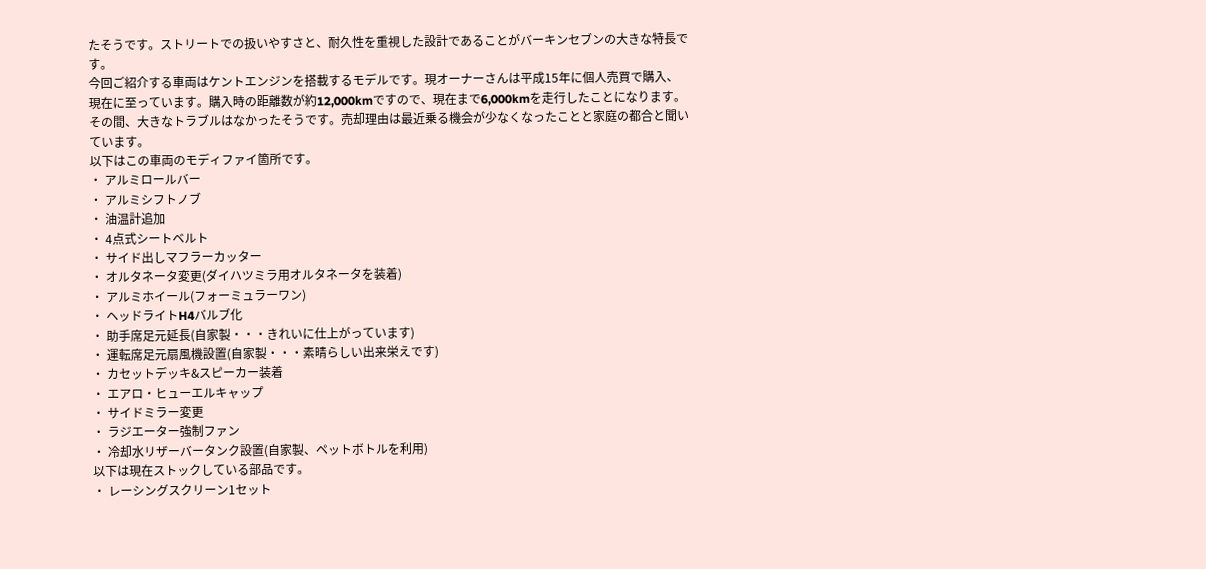たそうです。ストリートでの扱いやすさと、耐久性を重視した設計であることがバーキンセブンの大きな特長です。
今回ご紹介する車両はケントエンジンを搭載するモデルです。現オーナーさんは平成15年に個人売買で購入、現在に至っています。購入時の距離数が約12,000kmですので、現在まで6,000kmを走行したことになります。その間、大きなトラブルはなかったそうです。売却理由は最近乗る機会が少なくなったことと家庭の都合と聞いています。
以下はこの車両のモディファイ箇所です。
・ アルミロールバー
・ アルミシフトノブ
・ 油温計追加
・ 4点式シートベルト
・ サイド出しマフラーカッター
・ オルタネータ変更(ダイハツミラ用オルタネータを装着)
・ アルミホイール(フォーミュラーワン)
・ ヘッドライトH4バルブ化
・ 助手席足元延長(自家製・・・きれいに仕上がっています)
・ 運転席足元扇風機設置(自家製・・・素晴らしい出来栄えです)
・ カセットデッキ&スピーカー装着
・ エアロ・ヒューエルキャップ
・ サイドミラー変更
・ ラジエーター強制ファン
・ 冷却水リザーバータンク設置(自家製、ペットボトルを利用)
以下は現在ストックしている部品です。
・ レーシングスクリーン1セット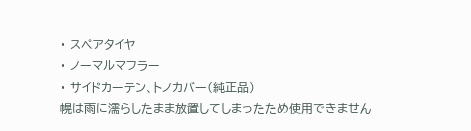・ スペアタイヤ
・ ノーマルマフラー
・ サイドカーテン、トノカバー(純正品)
幌は雨に濡らしたまま放置してしまったため使用できません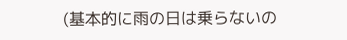(基本的に雨の日は乗らないの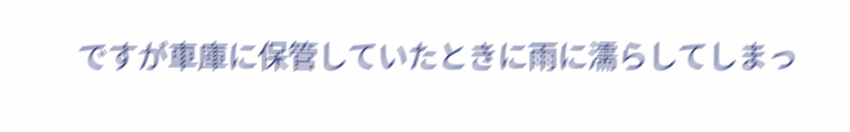ですが車庫に保管していたときに雨に濡らしてしまっ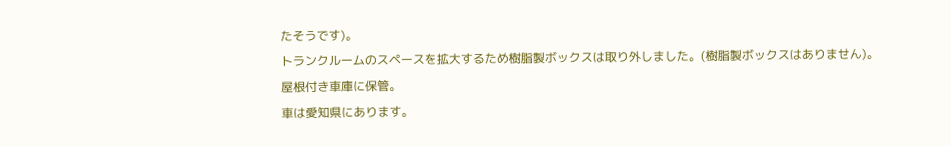たそうです)。
トランクルームのスペースを拡大するため樹脂製ボックスは取り外しました。(樹脂製ボックスはありません)。
屋根付き車庫に保管。
車は愛知県にあります。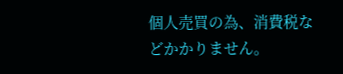個人売買の為、消費税などかかりません。